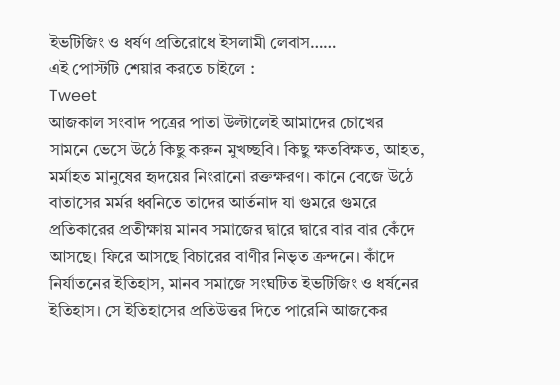ইভটিজিং ও ধর্ষণ প্রতিরোধে ইসলামী লেবাস……
এই পোস্টটি শেয়ার করতে চাইলে :
Tweet
আজকাল সংবাদ পত্রের পাতা উল্টালেই আমাদের চোখের সামনে ভেসে উঠে কিছু করুন মুখচ্ছবি। কিছু ক্ষতবিক্ষত, আহত, মর্মাহত মানুষের হৃদয়ের নিংরানো রক্তক্ষরণ। কানে বেজে উঠে বাতাসের মর্মর ধ্বনিতে তাদের আর্তনাদ যা গুমরে গুমরে প্রতিকারের প্রতীক্ষায় মানব সমাজের দ্বারে দ্বারে বার বার কেঁদে আসছে। ফিরে আসছে বিচারের বাণীর নিভৃত ক্রন্দনে। কাঁদে নির্যাতনের ইতিহাস, মানব সমাজে সংঘটিত ইভটিজিং ও ধর্ষনের ইতিহাস। সে ইতিহাসের প্রতিউত্তর দিতে পারেনি আজকের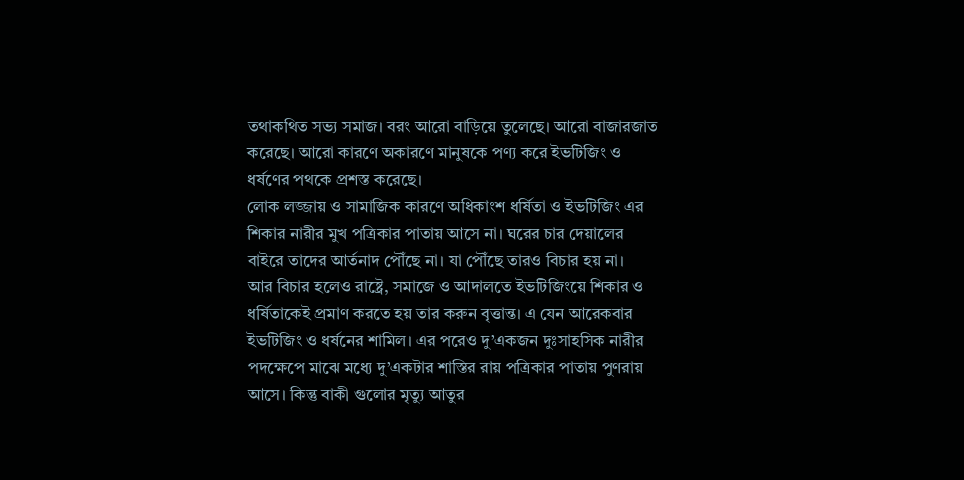তথাকথিত সভ্য সমাজ। বরং আরো বাড়িয়ে তুলেছে। আরো বাজারজাত করেছে। আরো কারণে অকারণে মানুষকে পণ্য করে ইভটিজিং ও ধর্ষণের পথকে প্রশস্ত করেছে।
লোক লজ্জায় ও সামাজিক কারণে অধিকাংশ ধর্ষিতা ও ইভটিজিং এর শিকার নারীর মুখ পত্রিকার পাতায় আসে না। ঘরের চার দেয়ালের বাইরে তাদের আর্তনাদ পৌঁছে না। যা পৌঁছে তারও বিচার হয় না।
আর বিচার হলেও রাষ্ট্রে, সমাজে ও আদালতে ইভটিজিংয়ে শিকার ও ধর্ষিতাকেই প্রমাণ করতে হয় তার করুন বৃত্তান্ত। এ যেন আরেকবার ইভটিজিং ও ধর্ষনের শামিল। এর পরেও দু’একজন দুঃসাহসিক নারীর পদক্ষেপে মাঝে মধ্যে দু’একটার শাস্তির রায় পত্রিকার পাতায় পুণরায় আসে। কিন্তু বাকী গুলোর মৃত্যু আতুর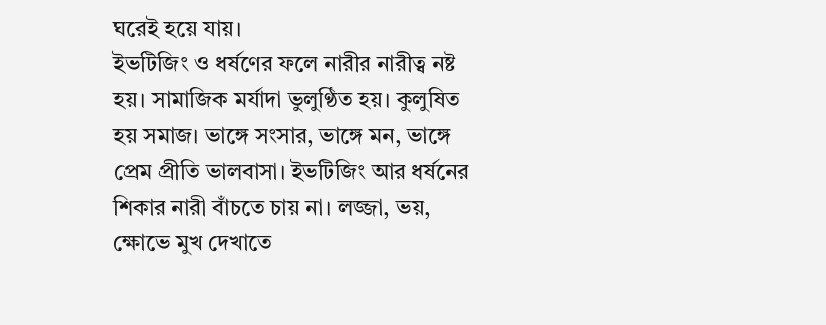ঘরেই হয়ে যায়।
ইভটিজিং ও ধর্ষণের ফলে নারীর নারীত্ব নষ্ট হয়। সামাজিক মর্যাদা ভুলুণ্ঠিত হয়। কুলুষিত হয় সমাজ। ভাঙ্গে সংসার, ভাঙ্গে মন, ভাঙ্গে প্রেম প্রীতি ভালবাসা। ইভটিজিং আর ধর্ষনের শিকার নারী বাঁচতে চায় না। লজ্জা, ভয়, ক্ষোভে মুখ দেখাতে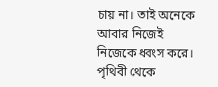চায় না। তাই অনেকে আবার নিজেই নিজেকে ধ্বংস করে। পৃথিবী থেকে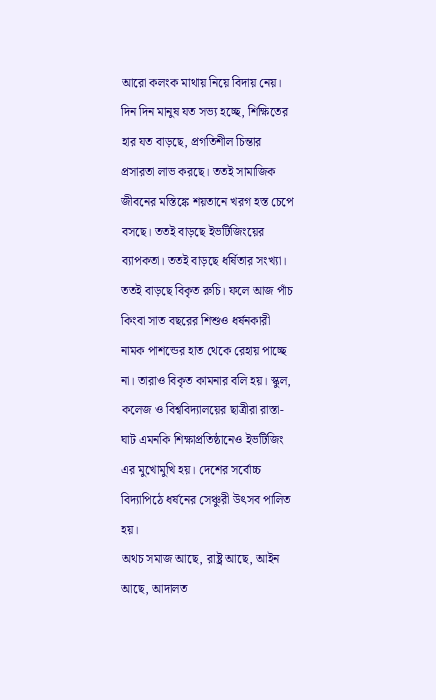আরো কলংক মাথায় নিয়ে বিদায় নেয়।
দিন দিন মানুষ যত সভ্য হচ্ছে, শিক্ষিতের হার যত বাড়ছে, প্রগতিশীল চিন্তার প্রসারতা লাভ করছে। ততই সামাজিক জীবনের মস্তিঙ্কে শয়তানে খরগ হস্ত চেপে বসছে। ততই বাড়ছে ইভটিজিংয়ের ব্যাপকতা। ততই বাড়ছে ধর্ষিতার সংখ্যা। ততই বাড়ছে বিকৃত রুচি। ফলে আজ পাঁচ কিংবা সাত বছরের শিশুও ধর্ষনকারী নামক পাশন্ডের হাত থেকে রেহায় পাচ্ছে না। তারাও বিকৃত কামনার বলি হয়। স্কুল, কলেজ ও বিশ্ববিদ্যালয়ের ছাত্রীরা রাস্তা-ঘাট এমনকি শিক্ষাপ্রতিষ্ঠানেও ইভটিজিং এর মুখোমুখি হয়। দেশের সর্বোচ্চ বিদ্যাপিঠে ধর্ষনের সেঞ্চুরী উৎসব পালিত হয়।
অথচ সমাজ আছে, রাষ্ট্র আছে, আইন আছে, আদালত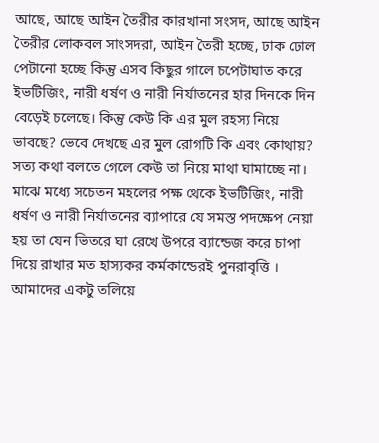আছে, আছে আইন তৈরীর কারখানা সংসদ, আছে আইন তৈরীর লোকবল সাংসদরা, আইন তৈরী হচ্ছে, ঢাক ঢোল পেটানো হচ্ছে কিন্তু এসব কিছুর গালে চপেটাঘাত করে ইভটিজিং, নারী ধর্ষণ ও নারী নির্যাতনের হার দিনকে দিন বেড়েই চলেছে। কিন্তু কেউ কি এর মুল রহস্য নিয়ে ভাবছে? ভেবে দেখছে এর মুল রোগটি কি এবং কোথায়? সত্য কথা বলতে গেলে কেউ তা নিয়ে মাথা ঘামাচ্ছে না। মাঝে মধ্যে সচেতন মহলের পক্ষ থেকে ইভটিজিং, নারী ধর্ষণ ও নারী নির্যাতনের ব্যাপারে যে সমস্ত পদক্ষেপ নেয়া হয় তা যেন ভিতরে ঘা রেখে উপরে ব্যান্ডেজ করে চাপা দিয়ে রাখার মত হাস্যকর কর্মকান্ডেরই পুনরাবৃত্তি ।
আমাদের একটু তলিয়ে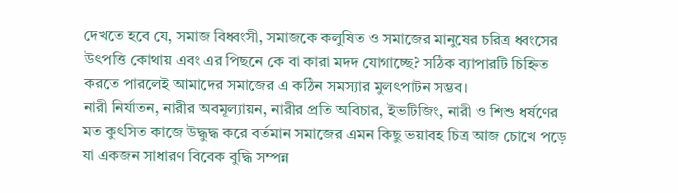দেখতে হবে যে, সমাজ বিধ্বংসী, সমাজকে কলুষিত ও সমাজের মানুষের চরিত্র ধ্বংসের উৎপত্তি কোথায় এবং এর পিছনে কে বা কারা মদদ যোগাচ্ছে? সঠিক ব্যাপারটি চিহ্নিত করতে পারলেই আমাদের সমাজের এ কঠিন সমস্যার মুলৎপাটন সম্ভব।
নারী নির্যাতন, নারীর অবমূল্যায়ন, নারীর প্রতি অবিচার, ইভটিজিং, নারী ও শিশু ধর্ষণের মত কুৎসিত কাজে উদ্ধুদ্ধ করে বর্তমান সমাজের এমন কিছু ভয়াবহ চিত্র আজ চোখে পড়ে যা একজন সাধারণ বিবেক বুদ্ধি সম্পন্ন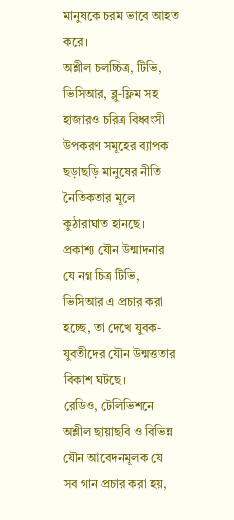মানুষকে চরম ভাবে আহত করে।
অশ্লীল চলচ্চিত্র, টিভি, ভিসিআর, ব্লু-ফ্লিম সহ হাজারও চরিত্র বিধ্বংসী উপকরণ সমূহের ব্যাপক ছড়াছড়ি মানুষের নীতি নৈতিকতার মূলে কুঠারাঘাত হানছে। প্রকাশ্য যৌন উন্মাদনার যে নগ্ন চিত্র টিভি, ভিসিআর এ প্রচার করা হচ্ছে, তা দেখে যুবক-যুবতীদের যৌন উন্মত্ততার বিকাশ ঘটছে।
রেডিও, টেলিভিশনে অশ্লীল ছায়াছবি ও বিভিন্ন যৌন আবেদনমূলক যে সব গান প্রচার করা হয়,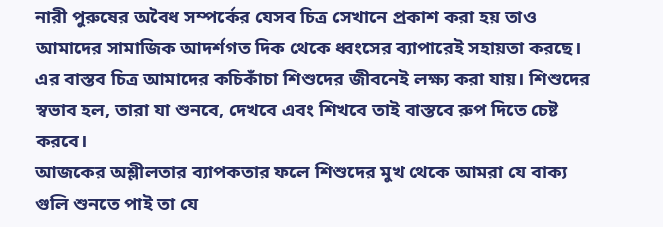নারী পুরুষের অবৈধ সম্পর্কের যেসব চিত্র সেখানে প্রকাশ করা হয় তাও আমাদের সামাজিক আদর্শগত দিক থেকে ধ্বংসের ব্যাপারেই সহায়তা করছে। এর বাস্তব চিত্র আমাদের কচিকাঁচা শিশুদের জীবনেই লক্ষ্য করা যায়। শিশুদের স্বভাব হল, তারা যা শুনবে, দেখবে এবং শিখবে তাই বাস্তবে রুপ দিতে চেষ্ট করবে।
আজকের অশ্লীলতার ব্যাপকতার ফলে শিশুদের মুখ থেকে আমরা যে বাক্য গুলি শুনতে পাই তা যে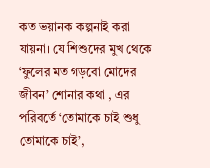কত ভয়ানক কল্পনাই করা যায়না। যে শিশুদের মুখ থেকে ‘ফুলের মত গড়বো মোদের জীবন’ শোনার কথা , এর পরিবর্তে ‘তোমাকে চাই শুধু তোমাকে চাই’,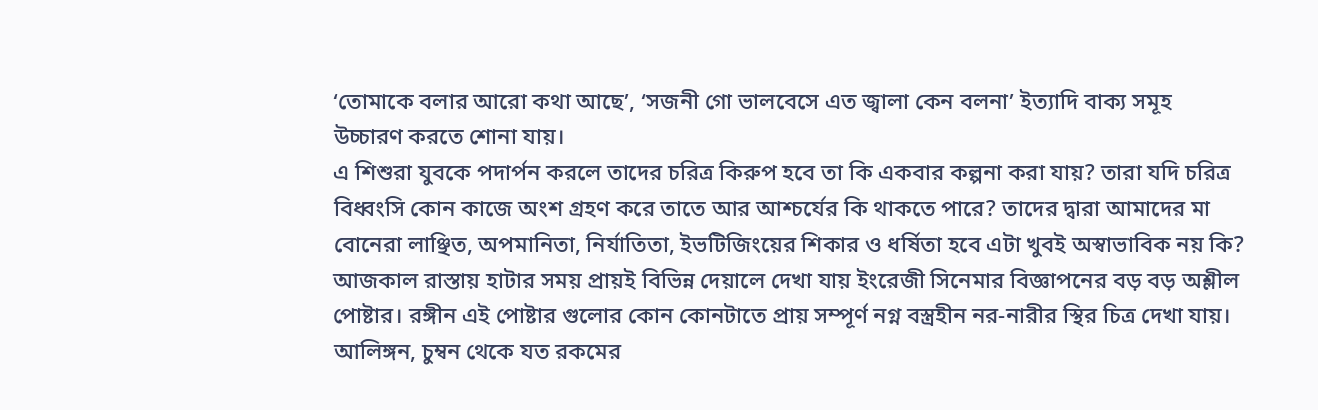‘তোমাকে বলার আরো কথা আছে’, ‘সজনী গো ভালবেসে এত জ্বালা কেন বলনা’ ইত্যাদি বাক্য সমূহ উচ্চারণ করতে শোনা যায়।
এ শিশুরা যুবকে পদার্পন করলে তাদের চরিত্র কিরুপ হবে তা কি একবার কল্পনা করা যায়? তারা যদি চরিত্র বিধ্বংসি কোন কাজে অংশ গ্রহণ করে তাতে আর আশ্চর্যের কি থাকতে পারে? তাদের দ্বারা আমাদের মা বোনেরা লাঞ্ছিত, অপমানিতা, নির্যাতিতা, ইভটিজিংয়ের শিকার ও ধর্ষিতা হবে এটা খুবই অস্বাভাবিক নয় কি?
আজকাল রাস্তায় হাটার সময় প্রায়ই বিভিন্ন দেয়ালে দেখা যায় ইংরেজী সিনেমার বিজ্ঞাপনের বড় বড় অশ্লীল পোষ্টার। রঙ্গীন এই পোষ্টার গুলোর কোন কোনটাতে প্রায় সম্পূর্ণ নগ্ন বস্ত্রহীন নর-নারীর স্থির চিত্র দেখা যায়। আলিঙ্গন, চুম্বন থেকে যত রকমের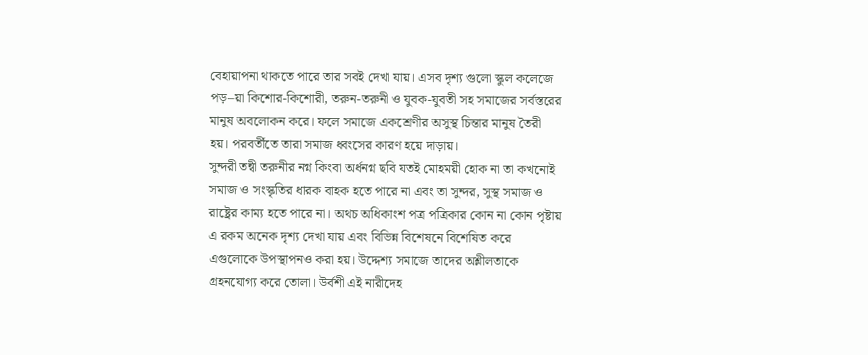বেহায়াপনা থাকতে পারে তার সবই দেখা যায়। এসব দৃশ্য গুলো স্কুল কলেজে পড়–য়া কিশোর-কিশোরী, তরুন-তরুনী ও যুবক-যুবতী সহ সমাজের সর্বস্তরের মানুষ অবলোকন করে। ফলে সমাজে একশ্রেণীর অসুস্থ চিন্তার মানুষ তৈরী হয়। পরবর্তীতে তারা সমাজ ধ্বংসের কারণ হয়ে দাড়ায়।
সুন্দরী তন্বী তরুনীর নগ্ন কিংবা অর্ধনগ্ন ছবি যতই মোহময়ী হোক না তা কখনোই সমাজ ও সংস্কৃতির ধারক বাহক হতে পারে না এবং তা সুন্দর, সুস্থ সমাজ ও রাষ্ট্রের কাম্য হতে পারে না। অথচ অধিকাংশ পত্র পত্রিকার কোন না কোন পৃষ্টায় এ রকম অনেক দৃশ্য দেখা যায় এবং বিভিন্ন বিশেষনে বিশেষিত করে এগুলোকে উপস্থাপনও করা হয়। উদ্দেশ্য সমাজে তাদের অশ্লীলতাকে গ্রহনযোগ্য করে তোলা। উর্বশী এই নারীদেহ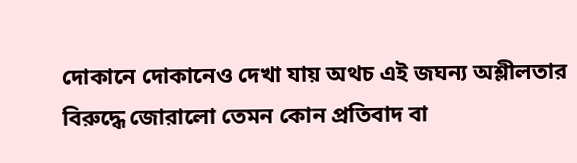দোকানে দোকানেও দেখা যায় অথচ এই জঘন্য অশ্লীলতার বিরুদ্ধে জোরালো তেমন কোন প্রতিবাদ বা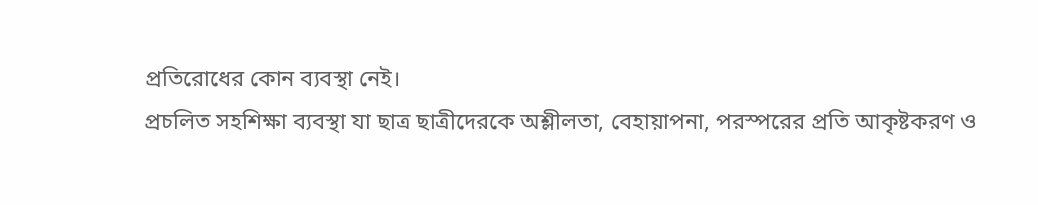প্রতিরোধের কোন ব্যবস্থা নেই।
প্রচলিত সহশিক্ষা ব্যবস্থা যা ছাত্র ছাত্রীদেরকে অশ্লীলতা, বেহায়াপনা, পরস্পরের প্রতি আকৃষ্টকরণ ও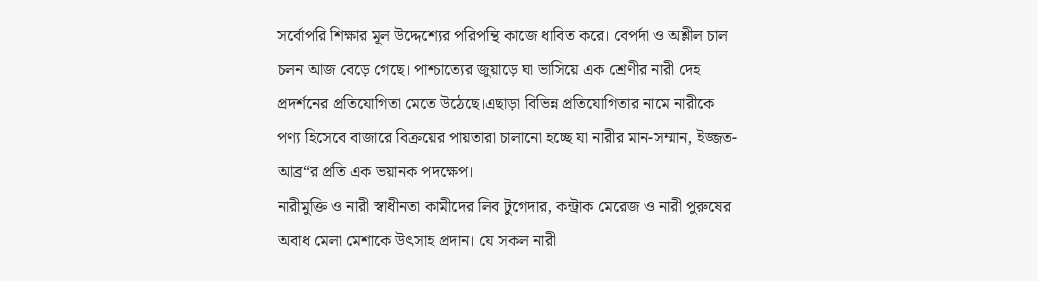সর্বোপরি শিক্ষার মূল উদ্দেশ্যের পরিপন্থি কাজে ধাবিত করে। বেপর্দা ও অশ্লীল চাল চলন আজ বেড়ে গেছে। পাশ্চাত্যের জুয়াড়ে ঘা ভাসিয়ে এক শ্রেণীর নারী দেহ প্রদর্শনের প্রতিযোগিতা মেতে উঠেছে।এছাড়া বিভিন্ন প্রতিযোগিতার নামে নারীকে পণ্য হিসেবে বাজারে বিক্রয়ের পায়তারা চালানো হচ্ছে যা নারীর মান-সম্মান, ইজ্জত- আব্র“র প্রতি এক ভয়ানক পদক্ষেপ।
নারীমুক্তি ও নারী স্বাধীনতা কামীদের লিব টুগেদার, কন্ট্রাক মেরেজ ও নারী পুরুষের অবাধ মেলা মেশাকে উৎসাহ প্রদান। যে সকল নারী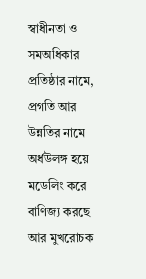স্বাধীনতা ও সমঅধিকার প্রতিষ্ঠার নামে, প্রগতি আর উন্নতির নামে অর্ধউলঙ্গ হয়ে মডেলিং করে বাণিজ্য করছে আর মুখরোচক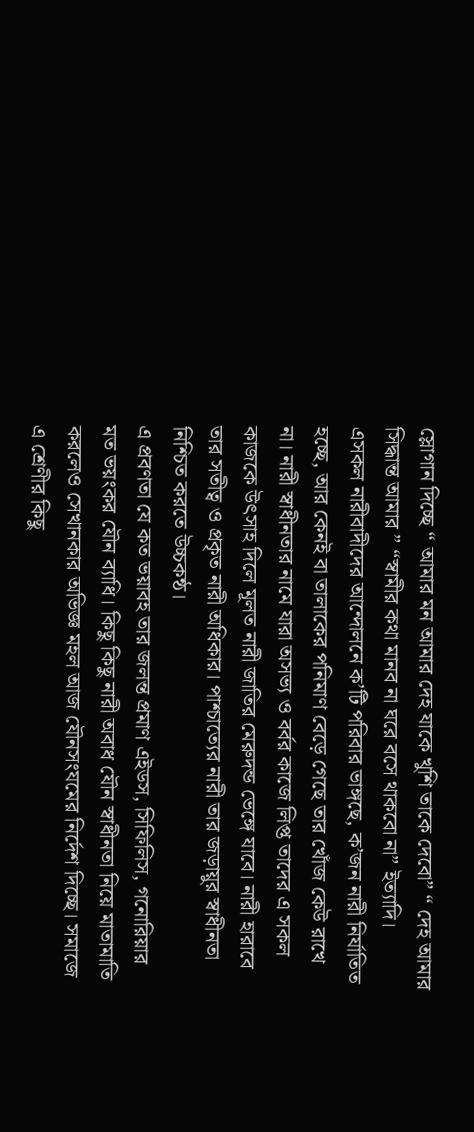স্লোগান দিচ্ছে “ আমার মন আমার দেহ যাকে খুশি তাকে দেবো” “ দেহ আমার সিদ্ধান্ত আমার ” “স্বামীর কথা মানব না ঘরে বসে থাকবো না” ইত্যাদি।
এসকল নারীবাদীদের আন্দোলনে ক’টি পরিবার ভাঙ্গছে, ক’জন নারী নির্যাতিত হচ্ছে, আর কেনই বা তালাকের পনিমাণ বেড়ে গেছে তার খোঁজ কেউ রাখে না। নারী স্বাধীনতার নামে যারা অসভ্য ও বর্বর কাজে লিপ্ত তাদের এ সকল কাজকে উৎসাহ দিলে মূলত নারী জাতির মেরুদন্ড ভেঙ্গে যাবে। নারী হারাবে তার সতীত্ব ও প্রকৃত নারী অধিকার। পাশ্চাত্যের নারী তার জড়ায়ুর স্বাধীনতা নিশ্চিত করতে উচ্চকন্ঠ।
এ প্রবণতা যে কত ভয়াবহ তার জলন্ত প্রমাণ এইডস, সিফিলিস, গনোরিয়ার মত ভয়ংকর যৌন ব্যাধি। কিছু কিছু নারী অবাধ যৌন স্বাধীনতা নিয়ে মাতামাতি করলেও সেখানকার অভিজ্ঞ মহল আজ যৌনসংযমের নির্দেশ দিচ্ছে। সমাজে এ শ্রেণীর কিছু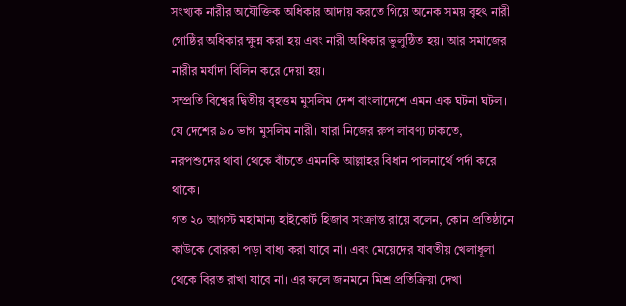সংখ্যক নারীর অযৌক্তিক অধিকার আদায় করতে গিয়ে অনেক সময় বৃহৎ নারী গোষ্ঠির অধিকার ক্ষুন্ন করা হয় এবং নারী অধিকার ভুলুন্ঠিত হয়। আর সমাজের নারীর মর্যাদা বিলিন করে দেয়া হয়।
সম্প্রতি বিশ্বের দ্বিতীয় বৃহত্তম মুসলিম দেশ বাংলাদেশে এমন এক ঘটনা ঘটল। যে দেশের ৯০ ভাগ মুসলিম নারী। যারা নিজের রুপ লাবণ্য ঢাকতে, নরপশুদের থাবা থেকে বাঁচতে এমনকি আল্লাহর বিধান পালনার্থে পর্দা করে থাকে।
গত ২০ আগস্ট মহামান্য হাইকোর্ট হিজাব সংক্রান্ত রায়ে বলেন, কোন প্রতিষ্ঠানে কাউকে বোরকা পড়া বাধ্য করা যাবে না। এবং মেয়েদের যাবতীয় খেলাধূলা থেকে বিরত রাখা যাবে না। এর ফলে জনমনে মিশ্র প্রতিক্রিয়া দেখা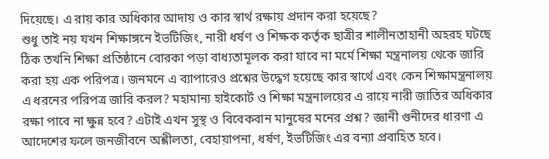দিয়েছে। এ রায় কার অধিকার আদায় ও কার স্বার্থ রক্ষায় প্রদান করা হয়েছে?
শুধু তাই নয় যখন শিক্ষাঙ্গনে ইভটিজিং, নারী ধর্ষণ ও শিক্ষক কর্তৃক ছাত্রীর শালীনতাহানী অহরহ ঘটছে ঠিক তখনি শিক্ষা প্রতিষ্ঠানে বোরকা পড়া বাধ্যতামূলক করা যাবে না মর্মে শিক্ষা মন্ত্রনালয় থেকে জারি করা হয় এক পরিপত্র। জনমনে এ ব্যাপারেও প্রশ্নের উদ্ধেগ হয়েছে কার স্বার্থে এবং কেন শিক্ষামন্ত্রনালয় এ ধরনের পরিপত্র জারি করল? মহামান্য হাইকোর্ট ও শিক্ষা মন্ত্রনালয়ের এ রায়ে নারী জাতির অধিকার রক্ষা পাবে না ক্ষুন্ন হবে? এটাই এখন সুস্থ ও বিবেকবান মানুষের মনের প্রশ্ন? জ্ঞানী গুনীদের ধারণা এ আদেশের ফলে জনজীবনে অশ্লীলতা, বেহায়াপনা, ধর্ষণ, ইভটিজিং এর বন্যা প্রবাহিত হবে।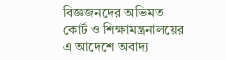বিজ্ঞজনদের অভিমত কোর্ট ও শিক্ষামন্ত্রনালয়ের এ আদেশে অবাদ্য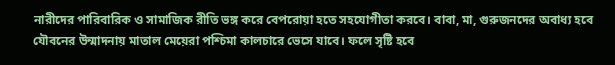নারীদের পারিবারিক ও সামাজিক রীতি ভঙ্গ করে বেপরোয়া হতে সহযোগীতা করবে। বাবা, মা, গুরুজনদের অবাধ্য হবে যৌবনের উন্মাদনায় মাতাল মেয়েরা পশ্চিমা কালচারে ভেসে যাবে। ফলে সৃষ্টি হবে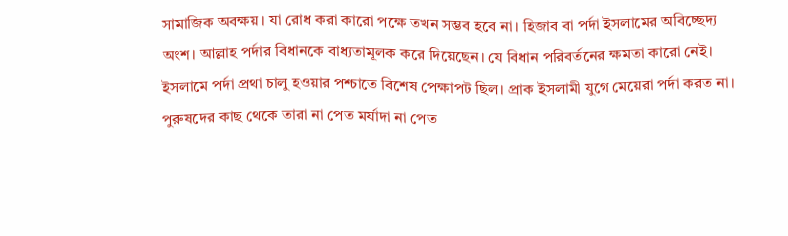সামাজিক অবক্ষয়। যা রোধ করা কারো পক্ষে তখন সম্ভব হবে না। হিজাব বা পর্দা ইসলামের অবিচ্ছেদ্য অংশ। আল্লাহ পর্দার বিধানকে বাধ্যতামূলক করে দিয়েছেন। যে বিধান পরিবর্তনের ক্ষমতা কারো নেই। ইসলামে পর্দা প্রথা চালু হওয়ার পশ্চাতে বিশেষ পেক্ষাপট ছিল। প্রাক ইসলামী যুগে মেয়েরা পর্দা করত না। পুরুষদের কাছ থেকে তারা না পেত মর্যাদা না পেত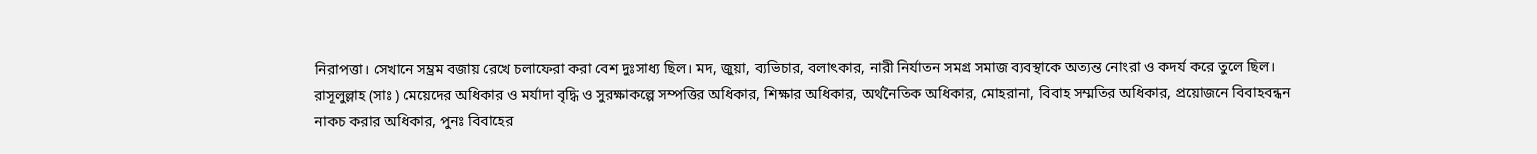নিরাপত্তা। সেখানে সম্ভ্রম বজায় রেখে চলাফেরা করা বেশ দুঃসাধ্য ছিল। মদ, জুয়া, ব্যভিচার, বলাৎকার, নারী নির্যাতন সমগ্র সমাজ ব্যবস্থাকে অত্যন্ত নোংরা ও কদর্য করে তুলে ছিল।
রাসূলুল্লাহ (সাঃ ) মেয়েদের অধিকার ও মর্যাদা বৃদ্ধি ও সুরক্ষাকল্পে সম্পত্তির অধিকার, শিক্ষার অধিকার, অর্থনৈতিক অধিকার, মোহরানা, বিবাহ সম্মতির অধিকার, প্রয়োজনে বিবাহবন্ধন নাকচ করার অধিকার, পুনঃ বিবাহের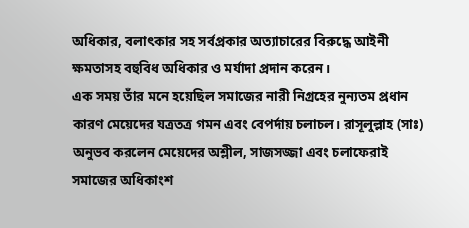অধিকার, বলাৎকার সহ সর্বপ্রকার অত্যাচারের বিরুদ্ধে আইনী ক্ষমতাসহ বহুবিধ অধিকার ও মর্যাদা প্রদান করেন।
এক সময় তাঁর মনে হয়েছিল সমাজের নারী নিগ্রহের নুন্যতম প্রধান কারণ মেয়েদের যত্রতত্র গমন এবং বেপর্দায় চলাচল। রাসূলুল্লাহ (সাঃ) অনুভব করলেন মেয়েদের অশ্লীল, সাজসজ্জা এবং চলাফেরাই সমাজের অধিকাংশ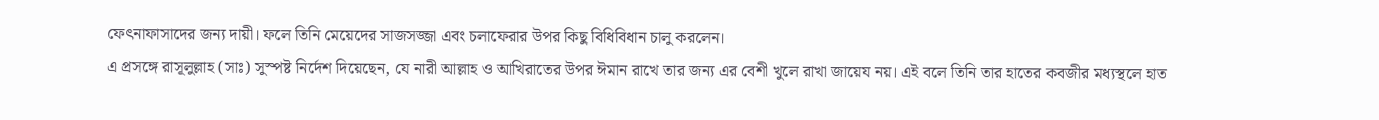ফেৎনাফাসাদের জন্য দায়ী। ফলে তিনি মেয়েদের সাজসজ্জা এবং চলাফেরার উপর কিছু বিধিবিধান চালু করলেন।
এ প্রসঙ্গে রাসূলুল্লাহ (সাঃ) সুস্পষ্ট নির্দেশ দিয়েছেন, যে নারী আল্লাহ ও আখিরাতের উপর ঈমান রাখে তার জন্য এর বেশী খুলে রাখা জায়েয নয়। এই বলে তিনি তার হাতের কবজীর মধ্যস্থলে হাত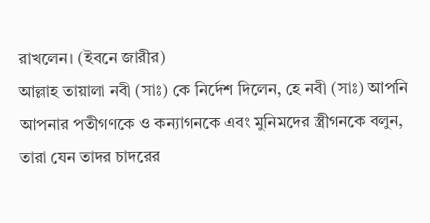রাখলেন। (ইবনে জারীর)
আল্লাহ তায়ালা নবী (সাঃ) কে নির্দেশ দিলেন, হে নবী (সাঃ) আপনি আপনার পতীগণকে ও কন্যাগনকে এবং মুনিমদের স্ত্রীগনকে বলুন, তারা যেন তাদর চাদরের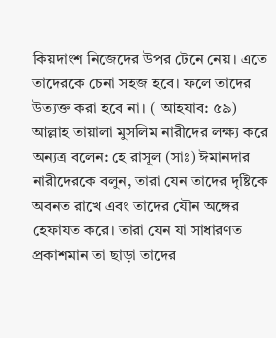কিয়দাংশ নিজেদের উপর টেনে নেয়। এতে তাদেরকে চেনা সহজ হবে। ফলে তাদের উত্যক্ত করা হবে না। ( আহযাব: ৫৯)
আল্লাহ তায়ালা মুসলিম নারীদের লক্ষ্য করে অন্যত্র বলেন: হে রাসূল (সাঃ) ঈমানদার নারীদেরকে বলুন, তারা যেন তাদের দৃষ্টিকে অবনত রাখে এবং তাদের যৌন অঙ্গের হেফাযত করে। তারা যেন যা সাধারণত প্রকাশমান তা ছাড়া তাদের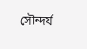সৌন্দর্য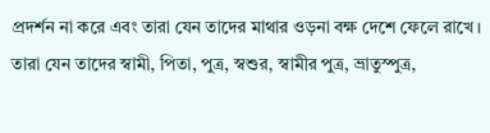প্রদর্শন না করে এবং তারা যেন তাদের মাথার ওড়না বক্ষ দেশে ফেলে রাখে। তারা যেন তাদের স্বামী, পিতা, পুত্র, স্বশুর, স্বামীর পুত্র, ভ্রাতুস্পুত্র,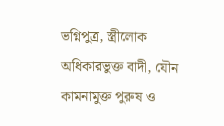ভগ্নিপুত্র, স্ত্রীলোক অধিকারভুক্ত বাদী, যৌন কামনামুক্ত পুরুষ ও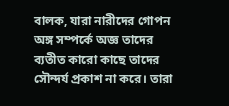বালক, যারা নারীদের গোপন অঙ্গ সম্পর্কে অজ্ঞ তাদের ব্যতীত কারো কাছে তাদের সৌন্দর্য প্রকাশ না করে। তারা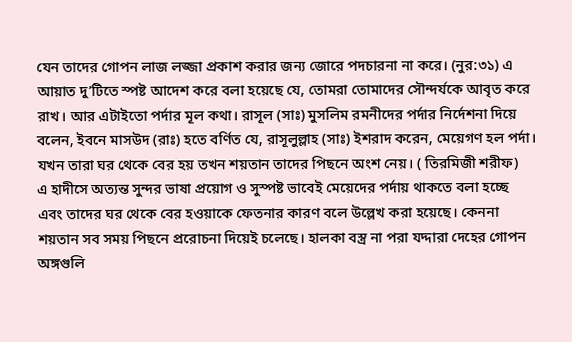যেন তাদের গোপন লাজ লজ্জা প্রকাশ করার জন্য জোরে পদচারনা না করে। (নুর:৩১) এ আয়াত দু’টিতে স্পষ্ট আদেশ করে বলা হয়েছে যে, তোমরা তোমাদের সৌন্দর্যকে আবৃত করে রাখ। আর এটাইতো পর্দার মূল কথা। রাসূল (সাঃ) মুসলিম রমনীদের পর্দার নির্দেশনা দিয়ে বলেন, ইবনে মাসউদ (রাঃ) হতে বর্ণিত যে, রাসূলুল্লাহ (সাঃ) ইশরাদ করেন, মেয়েগণ হল পর্দা। যখন তারা ঘর থেকে বের হয় তখন শয়তান তাদের পিছনে অংশ নেয়। ( তিরমিজী শরীফ)
এ হাদীসে অত্যন্ত সুন্দর ভাষা প্রয়োগ ও সুস্পষ্ট ভাবেই মেয়েদের পর্দায় থাকতে বলা হচ্ছে এবং তাদের ঘর থেকে বের হওয়াকে ফেতনার কারণ বলে উল্লেখ করা হয়েছে। কেননা শয়তান সব সময় পিছনে প্ররোচনা দিয়েই চলেছে। হালকা বস্ত্র না পরা যদ্দারা দেহের গোপন অঙ্গগুলি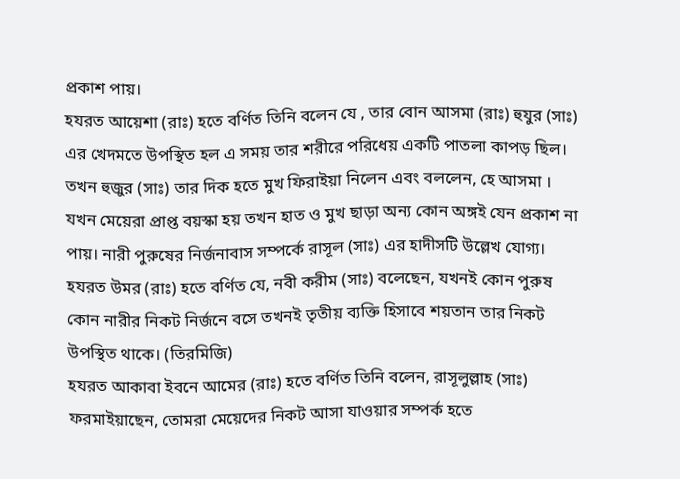প্রকাশ পায়।
হযরত আয়েশা (রাঃ) হতে বর্ণিত তিনি বলেন যে , তার বোন আসমা (রাঃ) হুযুর (সাঃ) এর খেদমতে উপস্থিত হল এ সময় তার শরীরে পরিধেয় একটি পাতলা কাপড় ছিল। তখন হুজুর (সাঃ) তার দিক হতে মুখ ফিরাইয়া নিলেন এবং বললেন, হে আসমা । যখন মেয়েরা প্রাপ্ত বয়স্কা হয় তখন হাত ও মুখ ছাড়া অন্য কোন অঙ্গই যেন প্রকাশ না পায়। নারী পুরুষের নির্জনাবাস সম্পর্কে রাসূল (সাঃ) এর হাদীসটি উল্লেখ যোগ্য।
হযরত উমর (রাঃ) হতে বর্ণিত যে, নবী করীম (সাঃ) বলেছেন, যখনই কোন পুরুষ কোন নারীর নিকট নির্জনে বসে তখনই তৃতীয় ব্যক্তি হিসাবে শয়তান তার নিকট উপস্থিত থাকে। (তিরমিজি)
হযরত আকাবা ইবনে আমের (রাঃ) হতে বর্ণিত তিনি বলেন, রাসূলুল্লাহ (সাঃ) ফরমাইয়াছেন, তোমরা মেয়েদের নিকট আসা যাওয়ার সম্পর্ক হতে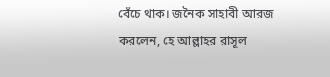বেঁচে থাক। জনৈক সাহাবী আরজ করলেন, হে আল্লাহর রাসূল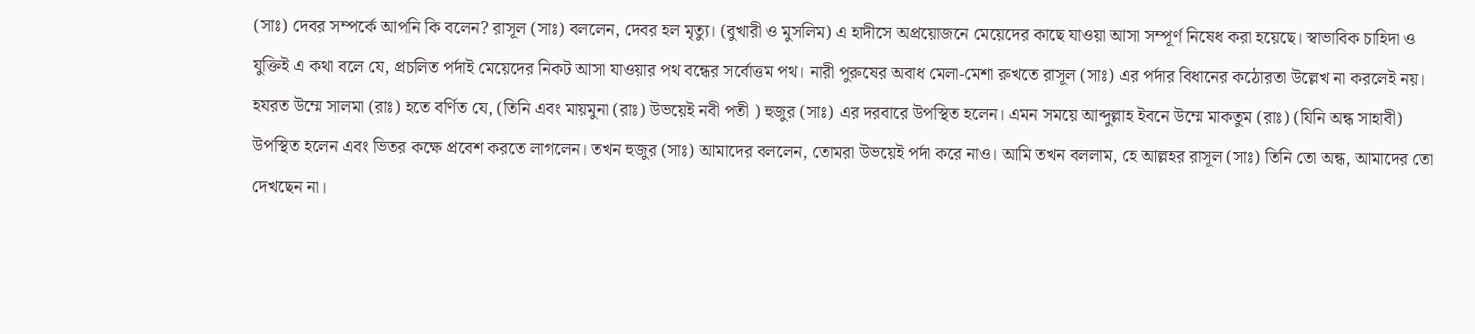(সাঃ) দেবর সম্পর্কে আপনি কি বলেন? রাসূল (সাঃ) বললেন, দেবর হল মৃত্যু। (বুখারী ও মুসলিম) এ হাদীসে অপ্রয়োজনে মেয়েদের কাছে যাওয়া আসা সম্পূর্ণ নিষেধ করা হয়েছে। স্বাভাবিক চাহিদা ও যুক্তিই এ কথা বলে যে, প্রচলিত পর্দাই মেয়েদের নিকট আসা যাওয়ার পথ বন্ধের সর্বোত্তম পথ। নারী পুরুষের অবাধ মেলা-মেশা রুখতে রাসূল (সাঃ) এর পর্দার বিধানের কঠোরতা উল্লেখ না করলেই নয়।
হযরত উম্মে সালমা (রাঃ) হতে বর্ণিত যে, (তিনি এবং মায়মুনা (রাঃ) উভয়েই নবী পতী ) হুজুর (সাঃ) এর দরবারে উপস্থিত হলেন। এমন সময়ে আব্দুল্লাহ ইবনে উম্মে মাকতুম (রাঃ) (যিনি অন্ধ সাহাবী) উপস্থিত হলেন এবং ভিতর কক্ষে প্রবেশ করতে লাগলেন। তখন হুজুর (সাঃ) আমাদের বললেন, তোমরা উভয়েই পর্দা করে নাও। আমি তখন বললাম, হে আল্লহর রাসূল (সাঃ) তিনি তো অন্ধ, আমাদের তো দেখছেন না।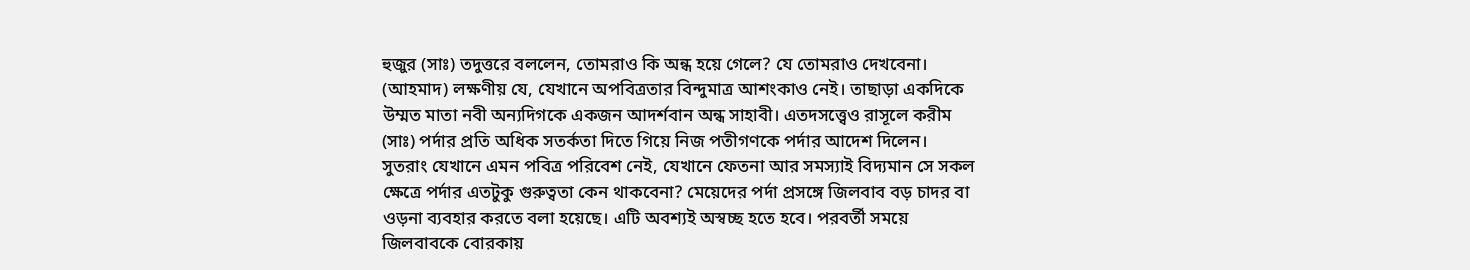হুজুর (সাঃ) তদুত্তরে বললেন, তোমরাও কি অন্ধ হয়ে গেলে? যে তোমরাও দেখবেনা। (আহমাদ) লক্ষণীয় যে, যেখানে অপবিত্রতার বিন্দুমাত্র আশংকাও নেই। তাছাড়া একদিকে উম্মত মাতা নবী অন্যদিগকে একজন আদর্শবান অন্ধ সাহাবী। এতদসত্ত্বেও রাসূলে করীম (সাঃ) পর্দার প্রতি অধিক সতর্কতা দিতে গিয়ে নিজ পতীগণকে পর্দার আদেশ দিলেন।
সুতরাং যেখানে এমন পবিত্র পরিবেশ নেই, যেখানে ফেতনা আর সমস্যাই বিদ্যমান সে সকল ক্ষেত্রে পর্দার এতটুকু গুরুত্বতা কেন থাকবেনা? মেয়েদের পর্দা প্রসঙ্গে জিলবাব বড় চাদর বা ওড়না ব্যবহার করতে বলা হয়েছে। এটি অবশ্যই অস্বচ্ছ হতে হবে। পরবর্তী সময়ে জিলবাবকে বোরকায়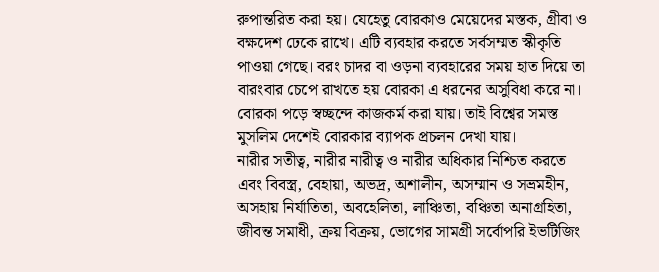রুপান্তরিত করা হয়। যেহেতু বোরকাও মেয়েদের মস্তক, গ্রীবা ও বক্ষদেশ ঢেকে রাখে। এটি ব্যবহার করতে সর্বসম্মত স্কীকৃতি পাওয়া গেছে। বরং চাদর বা ওড়না ব্যবহারের সময় হাত দিয়ে তা বারংবার চেপে রাখতে হয় বোরকা এ ধরনের অসুবিধা করে না। বোরকা পড়ে স্বচ্ছন্দে কাজকর্ম করা যায়। তাই বিশ্বের সমস্ত মুসলিম দেশেই বোরকার ব্যাপক প্রচলন দেখা যায়।
নারীর সতীত্ব, নারীর নারীত্ব ও নারীর অধিকার নিশ্চিত করতে এবং বিবস্ত্র, বেহায়া, অভদ্র, অশালীন, অসম্মান ও সভ্রমহীন, অসহায় নির্যাতিতা, অবহেলিতা, লাঞ্চিতা, বঞ্চিতা অনাগ্রহিতা, জীবন্ত সমাধী, ক্রয় বিক্রয়, ভোগের সামগ্রী সর্বোপরি ইভটিজিং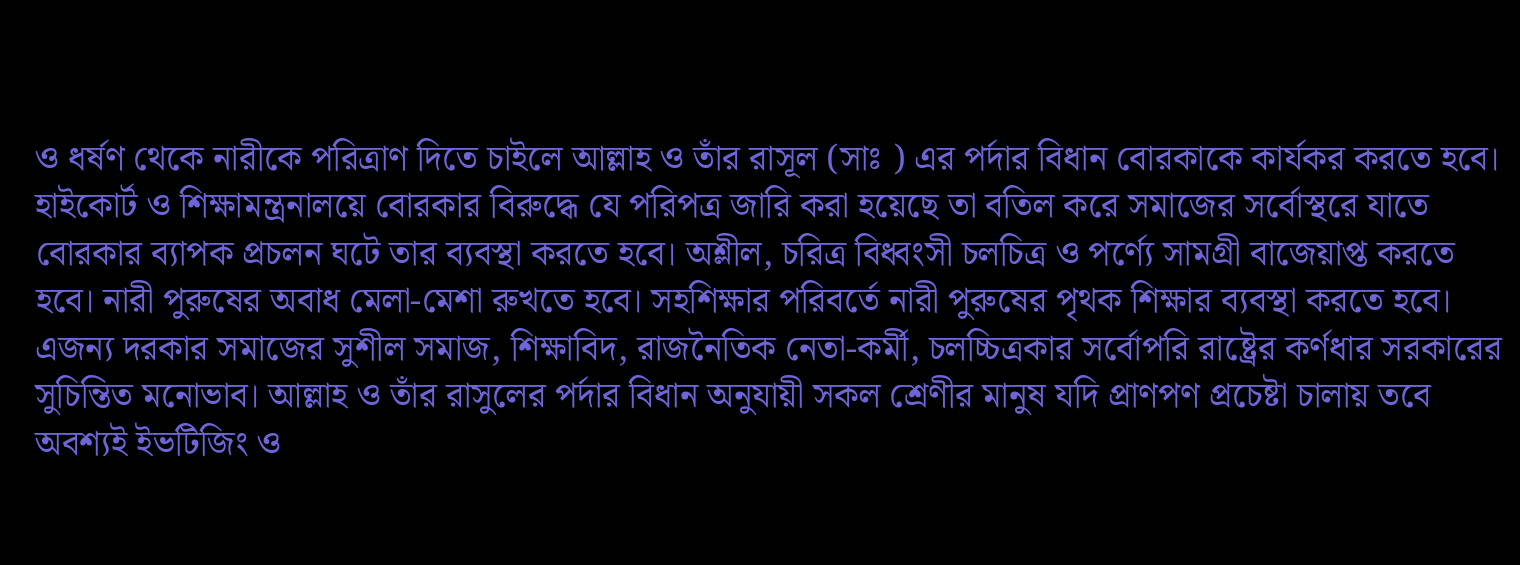ও ধর্ষণ থেকে নারীকে পরিত্রাণ দিতে চাইলে আল্লাহ ও তাঁর রাসূল (সাঃ ) এর পর্দার বিধান বোরকাকে কার্যকর করতে হবে।
হাইকোর্ট ও শিক্ষামন্ত্রনালয়ে বোরকার বিরুদ্ধে যে পরিপত্র জারি করা হয়েছে তা বতিল করে সমাজের সর্বোস্থরে যাতে বোরকার ব্যাপক প্রচলন ঘটে তার ব্যবস্থা করতে হবে। অশ্লীল, চরিত্র বিধ্বংসী চলচিত্র ও পর্ণ্যে সামগ্রী বাজেয়াপ্ত করতে হবে। নারী পুরুষের অবাধ মেলা-মেশা রুখতে হবে। সহশিক্ষার পরিবর্তে নারী পুরুষের পৃথক শিক্ষার ব্যবস্থা করতে হবে।
এজন্য দরকার সমাজের সুশীল সমাজ, শিক্ষাবিদ, রাজনৈতিক নেতা-কর্মী, চলচ্চিত্রকার সর্বোপরি রাষ্ট্রের কর্ণধার সরকারের সুচিন্তিত মনোভাব। আল্লাহ ও তাঁর রাসুলের পর্দার বিধান অনুযায়ী সকল শ্রেণীর মানুষ যদি প্রাণপণ প্রচেষ্টা চালায় তবে অবশ্যই ইভটিজিং ও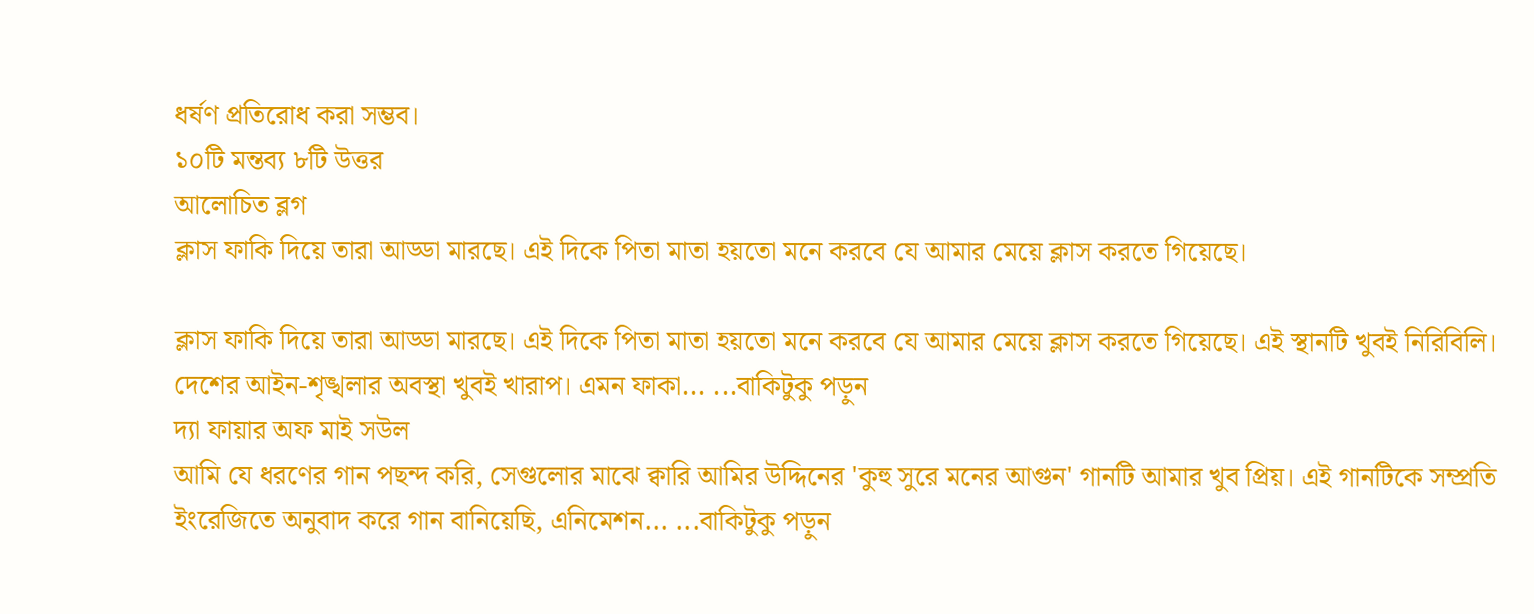ধর্ষণ প্রতিরোধ করা সম্ভব।
১০টি মন্তব্য ৮টি উত্তর
আলোচিত ব্লগ
ক্লাস ফাকি দিয়ে তারা আড্ডা মারছে। এই দিকে পিতা মাতা হয়তো মনে করবে যে আমার মেয়ে ক্লাস করতে গিয়েছে।

ক্লাস ফাকি দিয়ে তারা আড্ডা মারছে। এই দিকে পিতা মাতা হয়তো মনে করবে যে আমার মেয়ে ক্লাস করতে গিয়েছে। এই স্থানটি খুবই নিরিবিলি। দেশের আইন-শৃঙ্খলার অবস্থা খুবই খারাপ। এমন ফাকা... ...বাকিটুকু পড়ুন
দ্যা ফায়ার অফ মাই সউল
আমি যে ধরণের গান পছন্দ করি, সেগুলোর মাঝে ক্বারি আমির উদ্দিনের 'কুহু সুরে মনের আগুন' গানটি আমার খুব প্রিয়। এই গানটিকে সম্প্রতি ইংরেজিতে অনুবাদ করে গান বানিয়েছি, এনিমেশন... ...বাকিটুকু পড়ুন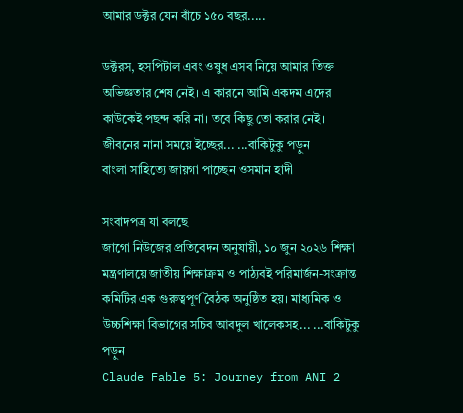আমার ডক্টর যেন বাঁচে ১৫০ বছর.....

ডক্টরস, হসপিটাল এবং ওষুধ এসব নিয়ে আমার তিক্ত অভিজ্ঞতার শেষ নেই। এ কারনে আমি একদম এদের কাউকেই পছন্দ করি না। তবে কিছু তো করার নেই। জীবনের নানা সময়ে ইচ্ছের... ...বাকিটুকু পড়ুন
বাংলা সাহিত্যে জায়গা পাচ্ছেন ওসমান হাদী

সংবাদপত্র যা বলছে
জাগো নিউজের প্রতিবেদন অনুযায়ী, ১০ জুন ২০২৬ শিক্ষা মন্ত্রণালয়ে জাতীয় শিক্ষাক্রম ও পাঠ্যবই পরিমার্জন-সংক্রান্ত কমিটির এক গুরুত্বপূর্ণ বৈঠক অনুষ্ঠিত হয়। মাধ্যমিক ও উচ্চশিক্ষা বিভাগের সচিব আবদুল খালেকসহ... ...বাকিটুকু পড়ুন
Claude Fable 5: Journey from ANI 2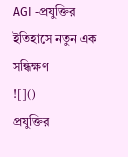AGI -প্রযুক্তির ইতিহাসে নতুন এক সন্ধিক্ষণ
![]()
প্রযুক্তির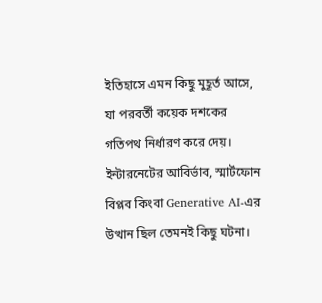ইতিহাসে এমন কিছু মুহূর্ত আসে, যা পরবর্তী কয়েক দশকের গতিপথ নির্ধারণ করে দেয়। ইন্টারনেটের আবির্ভাব, স্মার্টফোন বিপ্লব কিংবা Generative AI-এর উত্থান ছিল তেমনই কিছু ঘটনা।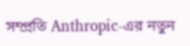সম্প্রতি Anthropic-এর নতুন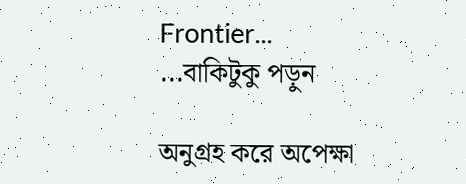Frontier... ...বাকিটুকু পড়ুন

অনুগ্রহ করে অপেক্ষা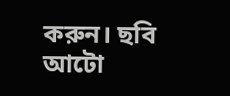করুন। ছবি আটো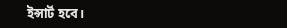ইন্সার্ট হবে।